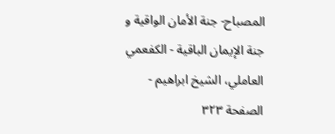المصباح- جنة الأمان الواقية و جنة الإيمان الباقية - الكفعمي العاملي، الشيخ ابراهيم - الصفحة ٣٢٣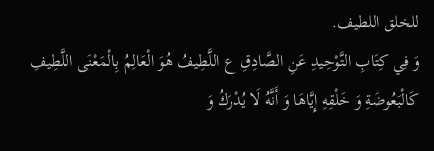للخلق اللطيف.
وَ فِي كِتَابِ التَّوْحِيدِ عَنِ الصَّادِقِ ع اللَّطِيفُ هُوَ الْعَالِمُ بِالْمَعْنَى اللَّطِيفِ كَالْبَعُوضَةِ وَ خَلْقِهِ إِيَّاهَا وَ أَنَّهُ لَا يُدْرَكُ وَ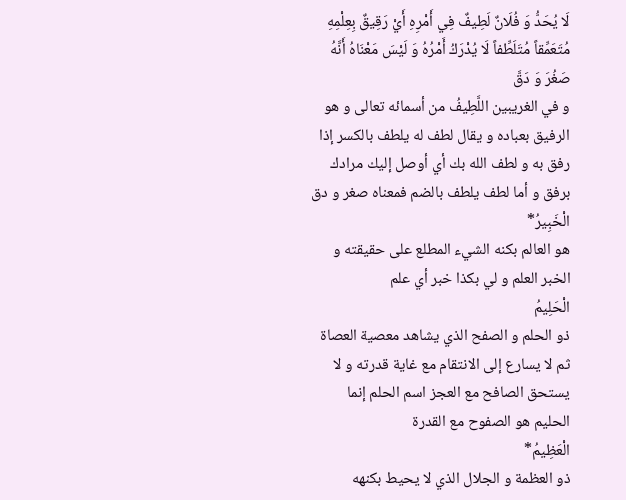لَا يُحَدُّ وَ فُلَانٌ لَطِيفٌ فِي أَمْرِهِ أَيْ رَقِيقٌ بِعِلْمِهِ مُتَعَمِّقاً مُتَلَطِّفاً لَا يُدْرَكُ أَمْرُهُ وَ لَيْسَ مَعْنَاهُ أَنَّهُ صَغُرَ وَ دَقَّ
و في الغريبين اللَّطِيفُ من أسمائه تعالى و هو الرفيق بعباده و يقال لطف له يلطف بالكسر إذا رفق به و لطف الله بك أي أوصل إليك مرادك برفق و أما لطف يلطف بالضم فمعناه صغر و دق
الْخَبِيرُ*
هو العالم بكنه الشيء المطلع على حقيقته و الخبر العلم و لي بكذا خبر أي علم
الْحَلِيمُ
ذو الحلم و الصفح الذي يشاهد معصية العصاة ثم لا يسارع إلى الانتقام مع غاية قدرته و لا يستحق الصافح مع العجز اسم الحلم إنما الحليم هو الصفوح مع القدرة
الْعَظِيمُ*
ذو العظمة و الجلال الذي لا يحيط بكنهه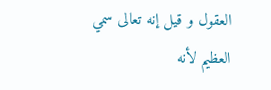العقول و قيل إنه تعالى سمي العظيم لأنه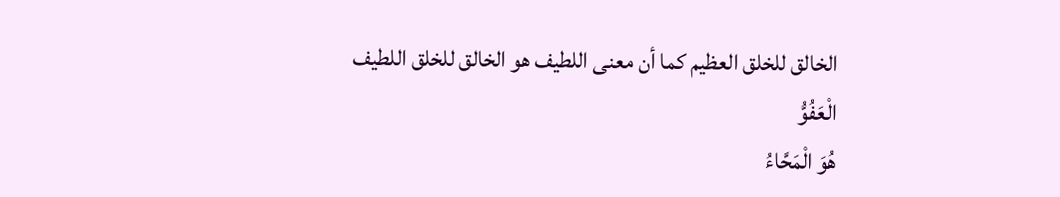الخالق للخلق العظيم كما أن معنى اللطيف هو الخالق للخلق اللطيف
الْعَفُوُّ
هُوَ الْمَحَّاءُ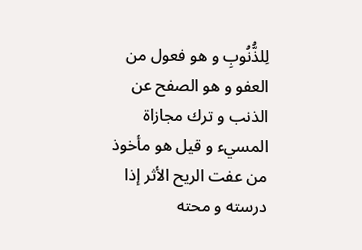لِلذُّنُوبِ و هو فعول من العفو و هو الصفح عن الذنب و ترك مجازاة المسيء و قيل هو مأخوذ من عفت الريح الأثر إذا درسته و محته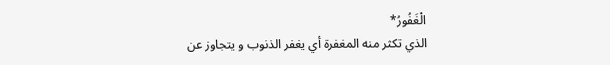الْغَفُورُ*
الذي تكثر منه المغفرة أي يغفر الذنوب و يتجاوز عن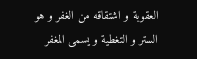العقوبة و اشتقاقه من الغفر و هو الستر و التغطية و يسمى المغفر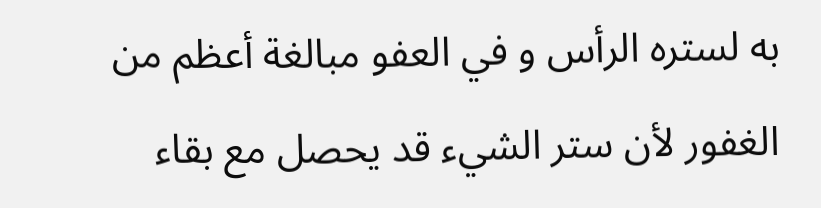به لستره الرأس و في العفو مبالغة أعظم من الغفور لأن ستر الشيء قد يحصل مع بقاء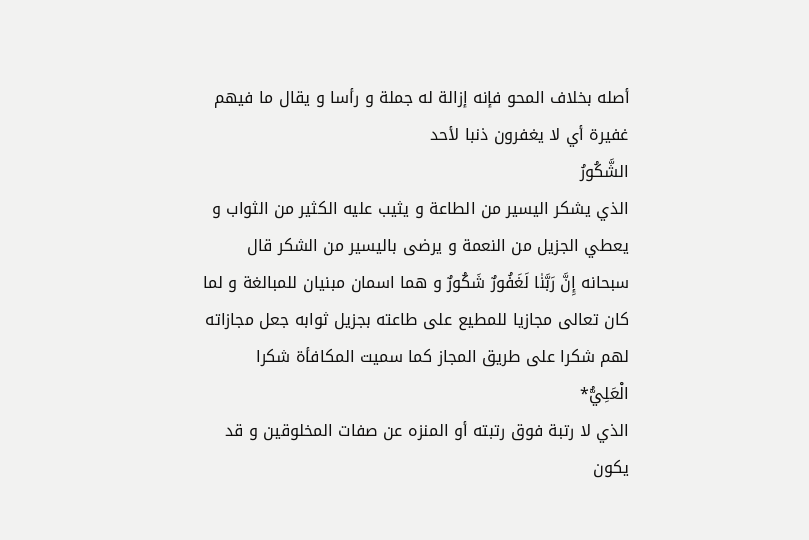أصله بخلاف المحو فإنه إزالة له جملة و رأسا و يقال ما فيهم غفيرة أي لا يغفرون ذنبا لأحد
الشَّكُورُ
الذي يشكر اليسير من الطاعة و يثيب عليه الكثير من الثواب و يعطي الجزيل من النعمة و يرضى باليسير من الشكر قال سبحانه إِنَّ رَبَّنٰا لَغَفُورٌ شَكُورٌ و هما اسمان مبنيان للمبالغة و لما كان تعالى مجازيا للمطيع على طاعته بجزيل ثوابه جعل مجازاته لهم شكرا على طريق المجاز كما سميت المكافأة شكرا
الْعَلِيُّ*
الذي لا رتبة فوق رتبته أو المنزه عن صفات المخلوقين و قد يكون